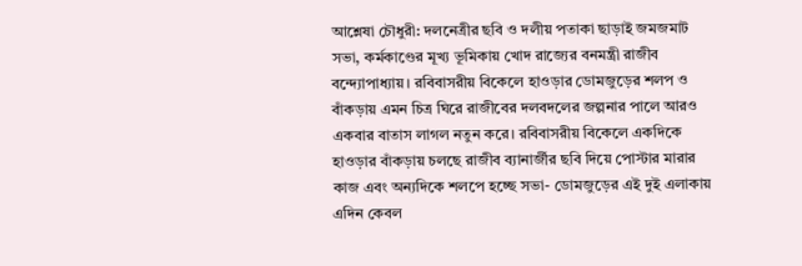আশ্লেষা চৌধুরী: দলনেত্রীর ছবি ও দলীয় পতাকা ছাড়াই জমজমাট সভা, কর্মকাণ্ডের মূখ্য ভূমিকায় খোদ রাজ্যের বনমন্ত্রী রাজীব বন্দ্যোপাধ্যায়। রবিবাসরীয় বিকেলে হাওড়ার ডোমজুড়ের শলপ ও বাঁকড়ায় এমন চিত্র ঘিরে রাজীবের দলবদলের জল্পনার পালে আরও একবার বাতাস লাগল নতুন করে। রবিবাসরীয় বিকেলে একদিকে হাওড়ার বাঁকড়ায় চলছে রাজীব ব্যানার্জীর ছবি দিয়ে পোস্টার মারার কাজ এবং অন্যদিকে শলপে হচ্ছে সভা- ডোমজুড়ের এই দুই এলাকায় এদিন কেবল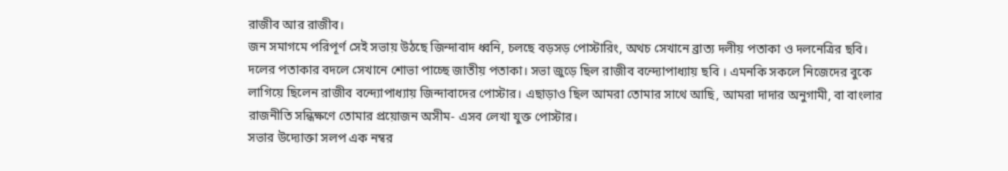রাজীব আর রাজীব।
জন সমাগমে পরিপূর্ণ সেই সভায় উঠছে জিন্দাবাদ ধ্বনি, চলছে বড়সড় পোস্টারিং, অথচ সেখানে ব্রাত্য দলীয় পতাকা ও দলনেত্রির ছবি। দলের পতাকার বদলে সেখানে শোভা পাচ্ছে জাতীয় পতাকা। সভা জুড়ে ছিল রাজীব বন্দ্যোপাধ্যায় ছবি । এমনকি সকলে নিজেদের বুকে লাগিয়ে ছিলেন রাজীব বন্দ্যোপাধ্যায় জিন্দাবাদের পোস্টার। এছাড়াও ছিল আমরা তোমার সাথে আছি, আমরা দাদার অনুগামী, বা বাংলার রাজনীতি সন্ধিক্ষণে তোমার প্রয়োজন অসীম- এসব লেখা যুক্ত পোস্টার।
সভার উদ্যোক্তা সলপ এক নম্বর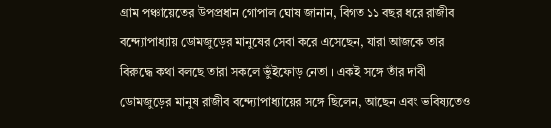গ্রাম পঞ্চায়েতের উপপ্রধান গোপাল ঘোষ জানান, বিগত ১১ বছর ধরে রাজীব বন্দ্যোপাধ্যায় ডোমজুড়ের মানুষের সেবা করে এসেছেন, যারা আজকে তার বিরুদ্ধে কথা বলছে তারা সকলে ভুঁইফোড় নেতা । একই সঙ্গে তাঁর দাবী ডোমজুড়ের মানুষ রাজীব বন্দ্যোপাধ্যায়ের সঙ্গে ছিলেন, আছেন এবং ভবিষ্যতেও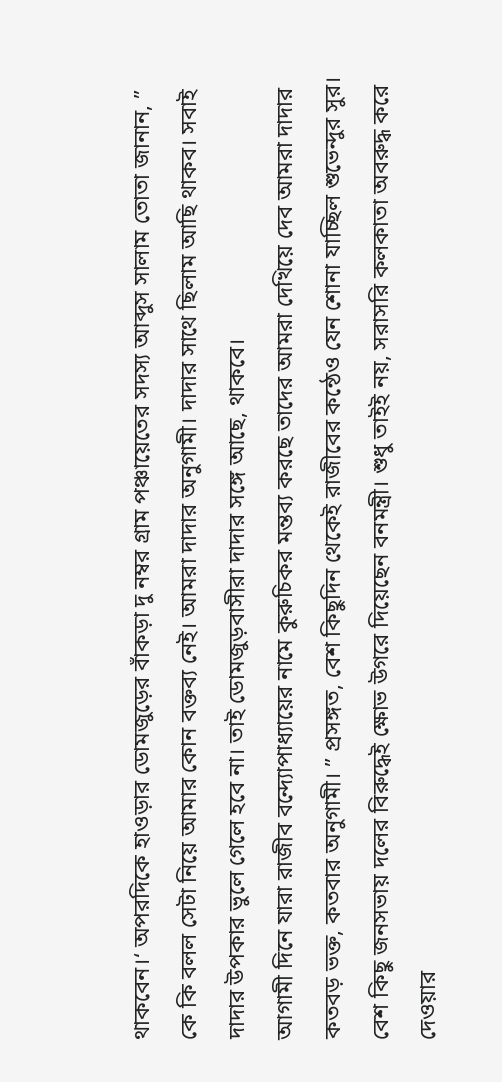থাকবেন।‘ অপরদিকে হাওড়ার ডোমজুড়ের বাঁকড়া দু নম্বর গ্রাম পঞ্চায়েতের সদস্য আব্দুস সালাম তোতা জানান, ” কে কি বলল সেটা নিয়ে আমার কোন বক্তব্য নেই। আমরা দাদার অনুগামী। দাদার সাথে ছিলাম আছি থাকব। সবাই দাদার উপকার ভুলে গেলে হবে না। তাই ডোমজুড়বাসীরা দাদার সঙ্গে আছে, থাকবে।
আগামী দিনে যারা রাজীব বন্দ্যোপাধ্যায়ের নামে কুরুচিকর মন্তব্য করছে তাদের আমরা দেখিয়ে দেব আমরা দাদার কতবড় ভক্ত, কতবার অনুগামী। ” প্রসঙ্গত, বেশ কিছুদিন থেকেই রাজীবের কন্ঠেও যেন শোনা যাচ্ছিল শুভেন্দুর সুর। বেশ কিছু জনসভায় দলের বিরুদ্ধেই ক্ষোভ উগরে দিয়েছেন বনমন্ত্রী। শুধু তাইই নয়, সরাসরি কলকাতা অবরুদ্ধ করে দেওয়ার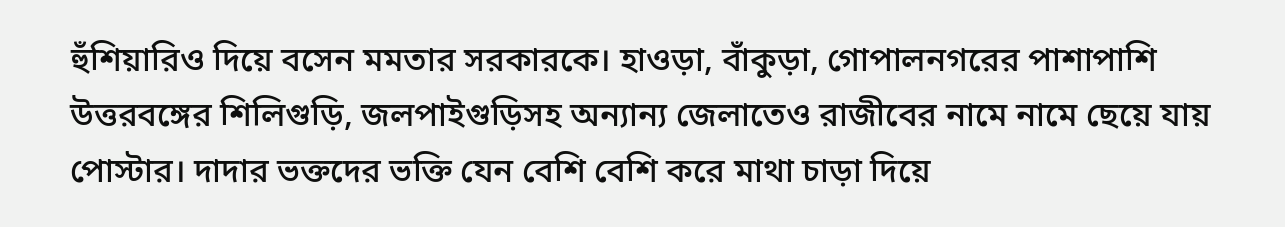হুঁশিয়ারিও দিয়ে বসেন মমতার সরকারকে। হাওড়া, বাঁকুড়া, গোপালনগরের পাশাপাশি উত্তরবঙ্গের শিলিগুড়ি, জলপাইগুড়িসহ অন্যান্য জেলাতেও রাজীবের নামে নামে ছেয়ে যায় পোস্টার। দাদার ভক্তদের ভক্তি যেন বেশি বেশি করে মাথা চাড়া দিয়ে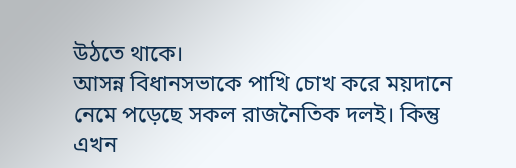উঠতে থাকে।
আসন্ন বিধানসভাকে পাখি চোখ করে ময়দানে নেমে পড়েছে সকল রাজনৈতিক দলই। কিন্তু এখন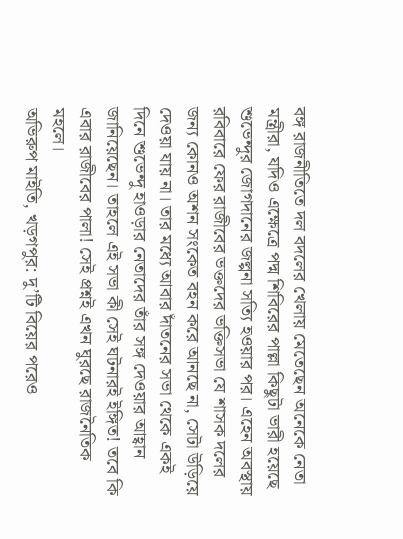বঙ্গ রাজনীতিতে দল বদলের খেলায় মেতেছেন অনেকে নেতা মন্ত্রীরা, যদিও এক্ষেত্রে পদ্ম শিবিরের পাল্লা কিছুটা ভারী হয়েছে শুভেন্দুর জোগদানের জল্পনা সত্যি হওয়ার পর। এহেন অবস্থায় রবিবারে ফের রাজীবের ভক্তদের ভক্তিসভা যে শাসক দলের জন্য কোনও অশন সংকেত বহন করে আনছে না, সেটা উড়িয়ে দেওয়া যায় না। তার মধ্যে আবার দাঁতনের সভা থেকে একই দিনে শুভেন্দু হাওড়ার নেতাদের তাঁর সঙ্গ দেওয়ার আহ্বান জানিয়েছেন। তাহলে এই সভা কী সেই ঘটনারই ইঙ্গিত! তবে কি এবার রাজীবের পালা! সেই প্রশ্নই এখন ঘুরছে রাজনৈতিক মহলে।
অভিরুপ মাইতি, খড়গপুর: দু’টি বিয়ের পরেও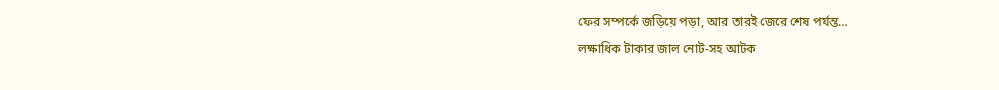ফের সম্পর্কে জড়িয়ে পড়া, আর তারই জেরে শেষ পর্যন্ত…
লক্ষাধিক টাকার জাল নোট-সহ আটক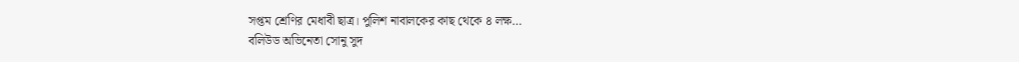সপ্তম শ্রেণির মেধাবী ছাত্র। পুলিশ নাবালকের কাছ থেকে ৪ লক্ষ…
বলিউড অভিনেতা সোনু সুদ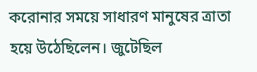করোনার সময়ে সাধারণ মানুষের ত্রাতা হয়ে উঠেছিলেন। জুটেছিল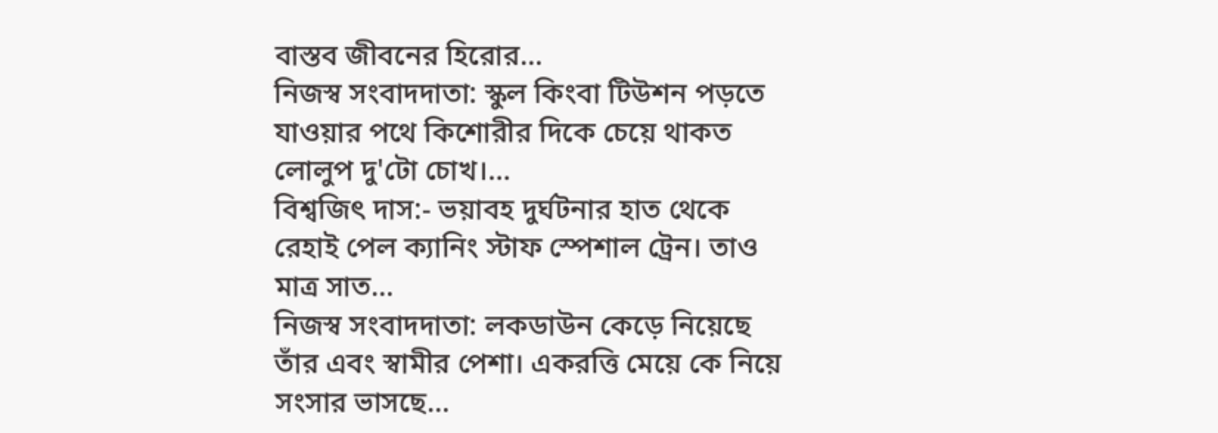বাস্তব জীবনের হিরোর…
নিজস্ব সংবাদদাতা: স্কুল কিংবা টিউশন পড়তে যাওয়ার পথে কিশোরীর দিকে চেয়ে থাকত লোলুপ দু'টো চোখ।…
বিশ্বজিৎ দাস:- ভয়াবহ দুর্ঘটনার হাত থেকে রেহাই পেল ক্যানিং স্টাফ স্পেশাল ট্রেন। তাও মাত্র সাত…
নিজস্ব সংবাদদাতা: লকডাউন কেড়ে নিয়েছে তাঁর এবং স্বামীর পেশা। একরত্তি মেয়ে কে নিয়ে সংসার ভাসছে…